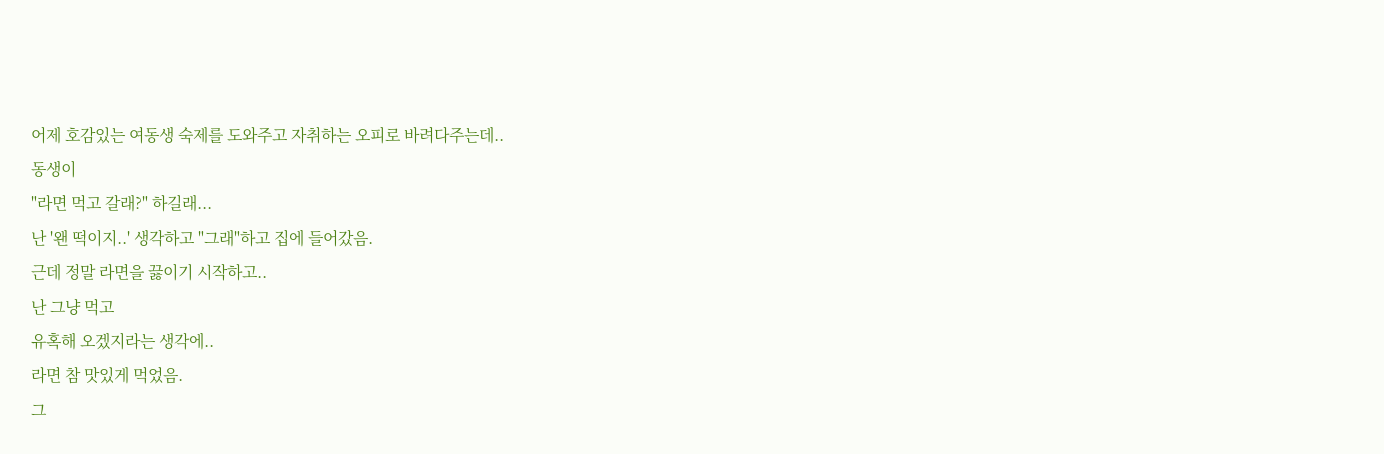어제 호감있는 여동생 숙제를 도와주고 자취하는 오피로 바려다주는데..
동생이
"라면 먹고 갈래?" 하길래...
난 '왠 떡이지..' 생각하고 "그래"하고 집에 들어갔음.
근데 정말 라면을 끓이기 시작하고..
난 그냥 먹고
유혹해 오겠지라는 생각에..
라면 참 맛있게 먹었음.
그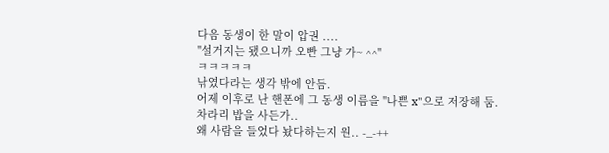다음 동생이 한 말이 압권 ....
"설거지는 됐으니까 오빤 그냥 가~ ^^"
ㅋㅋㅋㅋㅋ
낚였다라는 생각 밖에 안듬.
어제 이후로 난 핸폰에 그 동생 이름을 "나쁜 x"으로 저장해 둠.
차라리 밥을 사든가..
왜 사람을 들었다 놨다하는지 원.. -_-++